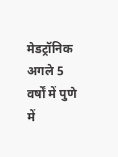मेडट्रॉनिक अगले 5 वर्षों में पुणे में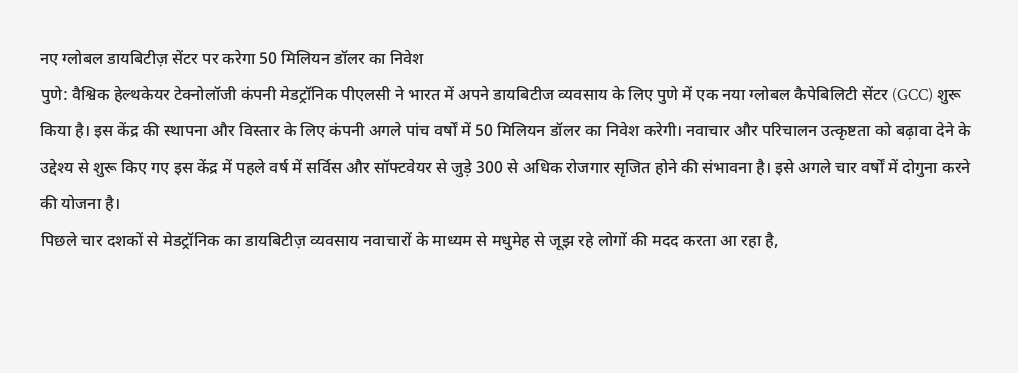नए ग्लोबल डायबिटीज़ सेंटर पर करेगा 50 मिलियन डॉलर का निवेश
पुणे: वैश्विक हेल्थकेयर टेक्नोलॉजी कंपनी मेडट्रॉनिक पीएलसी ने भारत में अपने डायबिटीज व्यवसाय के लिए पुणे में एक नया ग्लोबल कैपेबिलिटी सेंटर (GCC) शुरू किया है। इस केंद्र की स्थापना और विस्तार के लिए कंपनी अगले पांच वर्षों में 50 मिलियन डॉलर का निवेश करेगी। नवाचार और परिचालन उत्कृष्टता को बढ़ावा देने के उद्देश्य से शुरू किए गए इस केंद्र में पहले वर्ष में सर्विस और सॉफ्टवेयर से जुड़े 300 से अधिक रोजगार सृजित होने की संभावना है। इसे अगले चार वर्षों में दोगुना करने की योजना है।
पिछले चार दशकों से मेडट्रॉनिक का डायबिटीज़ व्यवसाय नवाचारों के माध्यम से मधुमेह से जूझ रहे लोगों की मदद करता आ रहा है,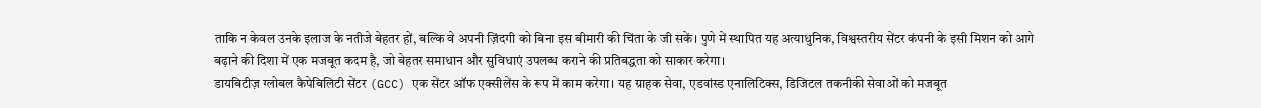ताकि न केवल उनके इलाज के नतीजे बेहतर हों, बल्कि वे अपनी ज़िंदगी को बिना इस बीमारी की चिंता के जी सकें। पुणे में स्थापित यह अत्याधुनिक, विश्वस्तरीय सेंटर कंपनी के इसी मिशन को आगे बढ़ाने की दिशा में एक मजबूत कदम है, जो बेहतर समाधान और सुविधाएं उपलब्ध कराने की प्रतिबद्धता को साकार करेगा।
डायबिटीज़ ग्लोबल कैपेबिलिटी सेंटर (GCC) एक सेंटर ऑफ एक्सीलेंस के रूप में काम करेगा। यह ग्राहक सेवा, एडवांस्ड एनालिटिक्स, डिजिटल तकनीकी सेवाओं को मजबूत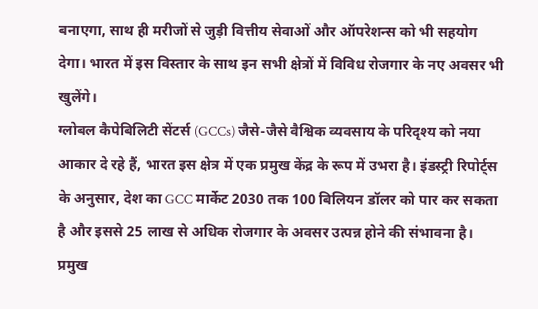बनाएगा, साथ ही मरीजों से जुड़ी वित्तीय सेवाओं और ऑपरेशन्स को भी सहयोग देगा। भारत में इस विस्तार के साथ इन सभी क्षेत्रों में विविध रोजगार के नए अवसर भी खुलेंगे।
ग्लोबल कैपेबिलिटी सेंटर्स (GCCs) जैसे-जैसे वैश्विक व्यवसाय के परिदृश्य को नया आकार दे रहे हैं, भारत इस क्षेत्र में एक प्रमुख केंद्र के रूप में उभरा है। इंडस्ट्री रिपोर्ट्स के अनुसार, देश का GCC मार्केट 2030 तक 100 बिलियन डॉलर को पार कर सकता है और इससे 25 लाख से अधिक रोजगार के अवसर उत्पन्न होने की संभावना है। प्रमुख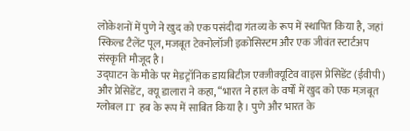लोकेशनों में पुणे ने खुद को एक पसंदीदा गंतव्य के रूप में स्थापित किया है, जहां स्किल्ड टैलेंट पूल, मजबूत टेक्नोलॉजी इकोसिस्टम और एक जीवंत स्टार्टअप संस्कृति मौजूद है।
उद्घाटन के मौके पर मेडट्रॉनिक डायबिटीज़ एक्जीक्यूटिव वाइस प्रेसिडेंट (ईवीपी) और प्रेसिडेंट, क्यू डालारा ने कहा, “भारत ने हाल के वर्षों में खुद को एक मज़बूत ग्लोबल IT हब के रूप में साबित किया है। पुणे और भारत के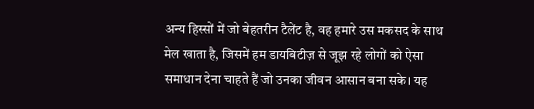अन्य हिस्सों में जो बेहतरीन टैलेंट है, वह हमारे उस मकसद के साथ मेल खाता है, जिसमें हम डायबिटीज़ से जूझ रहे लोगों को ऐसा समाधान देना चाहते हैं जो उनका जीवन आसान बना सके। यह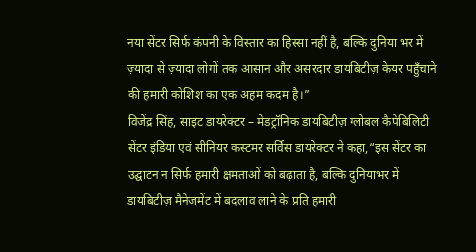नया सेंटर सिर्फ कंपनी के विस्तार का हिस्सा नहीं है, बल्कि दुनिया भर में ज़्यादा से ज़्यादा लोगों तक आसान और असरदार डायबिटीज़ केयर पहुँचाने की हमारी कोशिश का एक अहम कदम है।”
विजेंद्र सिंह, साइट डायरेक्टर – मेडट्रॉनिक डायबिटीज़ ग्लोबल कैपेबिलिटी सेंटर इंडिया एवं सीनियर कस्टमर सर्विस डायरेक्टर ने कहा,“इस सेंटर का उद्घाटन न सिर्फ हमारी क्षमताओं को बढ़ाता है, बल्कि दुनियाभर में डायबिटीज़ मैनेजमेंट में बदलाव लाने के प्रति हमारी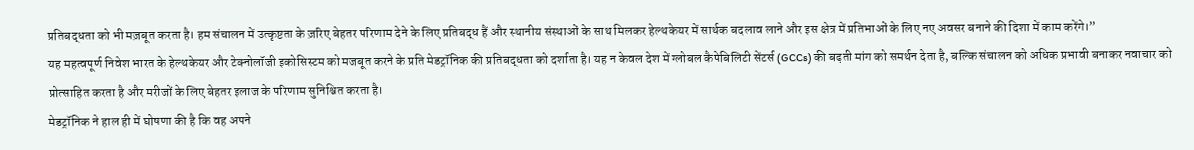प्रतिबद्धता को भी मज़बूत करता है। हम संचालन में उत्कृष्टता के ज़रिए बेहतर परिणाम देने के लिए प्रतिबद्ध हैं और स्थानीय संस्थाओं के साथ मिलकर हेल्थकेयर में सार्थक बदलाव लाने और इस क्षेत्र में प्रतिभाओं के लिए नए अवसर बनाने की दिशा में काम करेंगे।”
यह महत्वपूर्ण निवेश भारत के हेल्थकेयर और टेक्नोलॉजी इकोसिस्टम को मजबूत करने के प्रति मेडट्रॉनिक की प्रतिबद्धता को दर्शाता है। यह न केवल देश में ग्लोबल कैपेबिलिटी सेंटर्स (GCCs) की बढ़ती मांग को समर्थन देता है, बल्कि संचालन को अधिक प्रभावी बनाकर नवाचार को प्रोत्साहित करता है और मरीजों के लिए बेहतर इलाज के परिणाम सुनिश्चित करता है।
मेडट्रॉनिक ने हाल ही में घोषणा की है कि वह अपने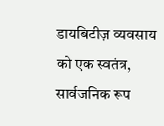डायबिटीज़ व्यवसाय को एक स्वतंत्र, सार्वजनिक रूप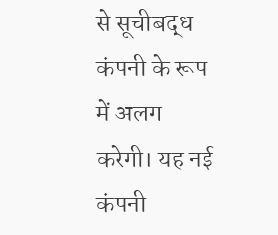से सूचीबद्ध कंपनी के रूप में अलग करेगी। यह नई कंपनी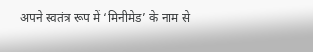अपने स्वतंत्र रूप में ‘मिनीमेड’ के नाम से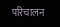परिचालन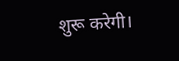शुरू करेगी।